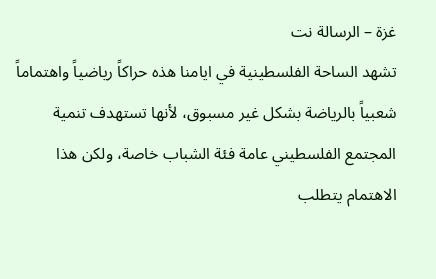غزة – الرسالة نت
تشهد الساحة الفلسطينية في ايامنا هذه حراكاً رياضياً واهتماماً شعبياً بالرياضة بشكل غير مسبوق، لأنها تستهدف تنمية المجتمع الفلسطيني عامة فئة الشباب خاصة، ولكن هذا الاهتمام يتطلب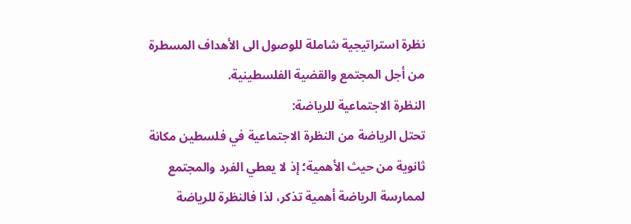نظرة استراتيجية شاملة للوصول الى الأهداف المسطرة من أجل المجتمع والقضية الفلسطينية.
النظرة الاجتماعية للرياضة:
تحتل الرياضة من النظرة الاجتماعية في فلسطين مكانة ثانوية من حيث الأهمية؛ إذ لا يعطي الفرد والمجتمع لممارسة الرياضة أهمية تذكر، لذا فالنظرة للرياضة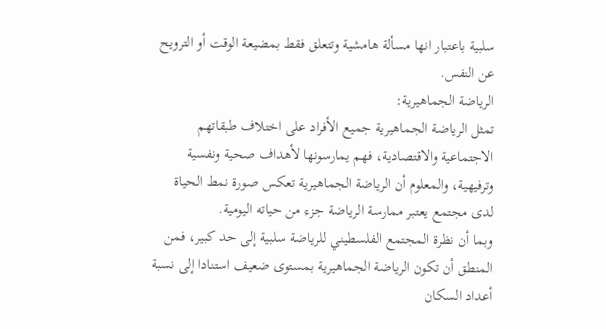سلبية باعتبار انها مسألة هامشية وتتعلق فقط بمضيعة الوقت أو الترويح عن النفس.
الرياضة الجماهيرية:
تمثل الرياضة الجماهيرية جميع الأفراد على اختلاف طبقاتهم الاجتماعية والاقتصادية، فهم يمارسونها لأهداف صحية ونفسية وترفيهية، والمعلوم أن الرياضة الجماهيرية تعكس صورة نمط الحياة لدى مجتمع يعتبر ممارسة الرياضة جزء من حياته اليومية.
وبما أن نظرة المجتمع الفلسطيني للرياضة سلبية إلى حد كبير، فمن المنطق أن تكون الرياضة الجماهيرية بمستوى ضعيف استنادا إلى نسبة أعداد السكان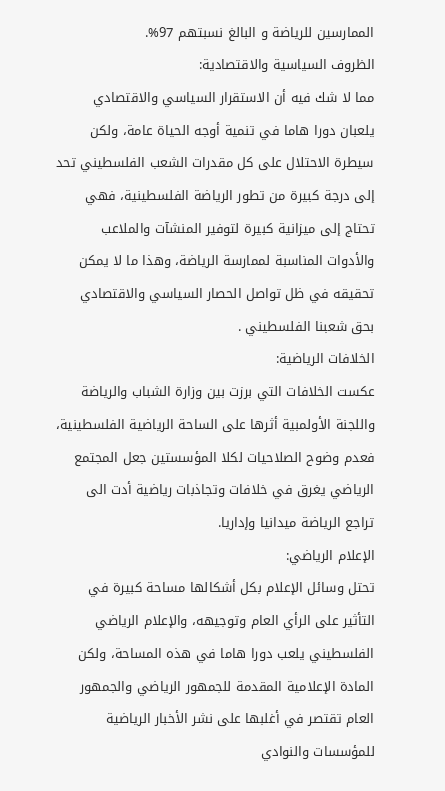الممارسين للرياضة و البالغ نسبتهم 97%.
الظروف السياسية والاقتصادية:
مما لا شك فيه أن الاستقرار السياسي والاقتصادي يلعبان دورا هاما في تنمية أوجه الحياة عامة، ولكن سيطرة الاحتلال على كل مقدرات الشعب الفلسطيني تحد إلى درجة كبيرة من تطور الرياضة الفلسطينية، فهي تحتاج إلى ميزانية كبيرة لتوفير المنشآت والملاعب والأدوات المناسبة لممارسة الرياضة، وهذا ما لا يمكن تحقيقه في ظل تواصل الحصار السياسي والاقتصادي بحق شعبنا الفلسطيني .
الخلافات الرياضية:
عكست الخلافات التي برزت بين وزارة الشباب والرياضة واللجنة الأولمبية أثرها على الساحة الرياضية الفلسطينية، فعدم وضوح الصلاحيات لكلا المؤسستين جعل المجتمع الرياضي يغرق في خلافات وتجاذبات رياضية أدت الى تراجع الرياضة ميدانيا وإداريا.
الإعلام الرياضي:
تحتل وسائل الإعلام بكل أشكالها مساحة كبيرة في التأثير على الرأي العام وتوجيهه، والإعلام الرياضي الفلسطيني يلعب دورا هاما في هذه المساحة، ولكن المادة الإعلامية المقدمة للجمهور الرياضي والجمهور العام تقتصر في أغلبها على نشر الأخبار الرياضية للمؤسسات والنوادي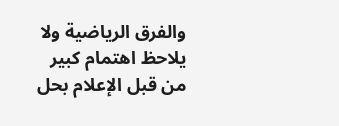والفرق الرياضية ولا يلاحظ اهتمام كبير من قبل الإعلام بحل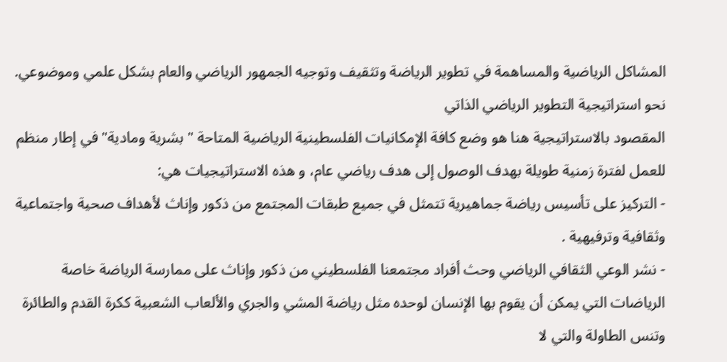المشاكل الرياضية والمساهمة في تطوير الرياضة وتثقيف وتوجيه الجمهور الرياضي والعام بشكل علمي وموضوعي.
نحو استراتيجية التطوير الرياضي الذاتي
المقصود بالاستراتيجية هنا هو وضع كافة الإمكانيات الفلسطينية الرياضية المتاحة " بشرية ومادية" في إطار منظم للعمل لفترة زمنية طويلة بهدف الوصول إلى هدف رياضي عام، و هذه الاستراتيجيات هي:
- التركيز على تأسيس رياضة جماهيرية تتمثل في جميع طبقات المجتمع من ذكور وإناث لأهداف صحية واجتماعية وثقافية وترفيهية .
- نشر الوعي الثقافي الرياضي وحث أفراد مجتمعنا الفلسطيني من ذكور وإناث على ممارسة الرياضة خاصة الرياضات التي يمكن أن يقوم بها الإنسان لوحده مثل رياضة المشي والجري والألعاب الشعبية ككرة القدم والطائرة وتنس الطاولة والتي لا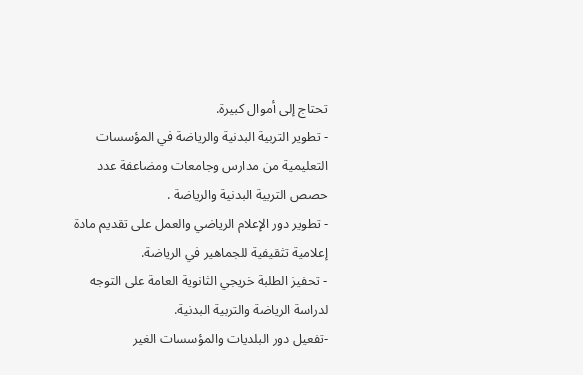تحتاج إلى أموال كبيرة.
- تطوير التربية البدنية والرياضة في المؤسسات التعليمية من مدارس وجامعات ومضاعفة عدد حصص التربية البدنية والرياضة .
- تطوير دور الإعلام الرياضي والعمل على تقديم مادة إعلامية تثقيفية للجماهير في الرياضة.
- تحفيز الطلبة خريجي الثانوية العامة على التوجه لدراسة الرياضة والتربية البدنية.
-تفعيل دور البلديات والمؤسسات الغير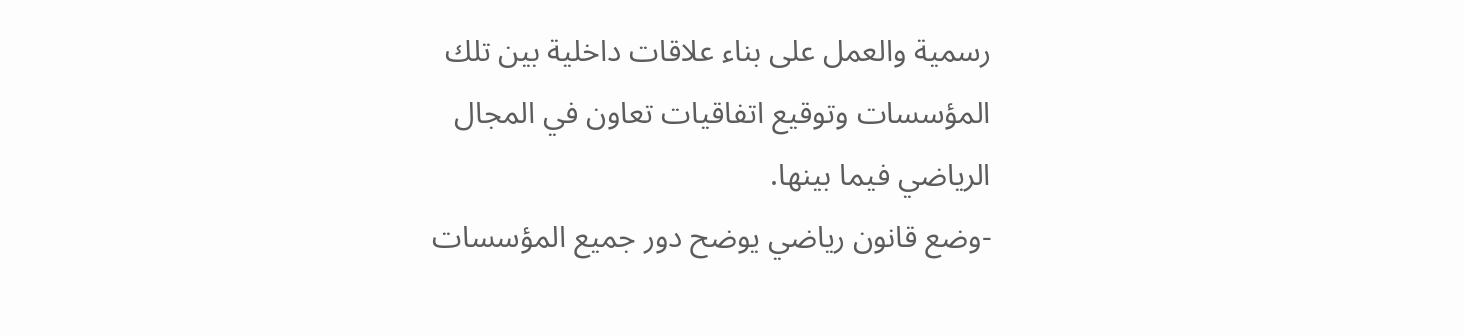رسمية والعمل على بناء علاقات داخلية بين تلك المؤسسات وتوقيع اتفاقيات تعاون في المجال الرياضي فيما بينها.
-وضع قانون رياضي يوضح دور جميع المؤسسات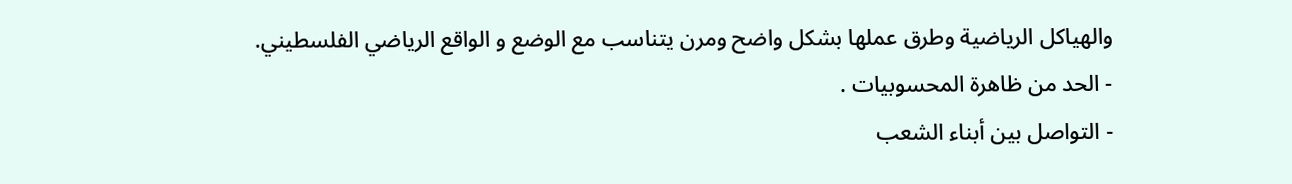والهياكل الرياضية وطرق عملها بشكل واضح ومرن يتناسب مع الوضع و الواقع الرياضي الفلسطيني.
- الحد من ظاهرة المحسوبيات .
- التواصل بين أبناء الشعب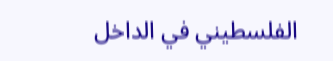الفلسطيني في الداخل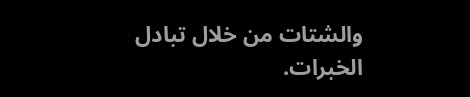والشتات من خلال تبادل الخبرات.